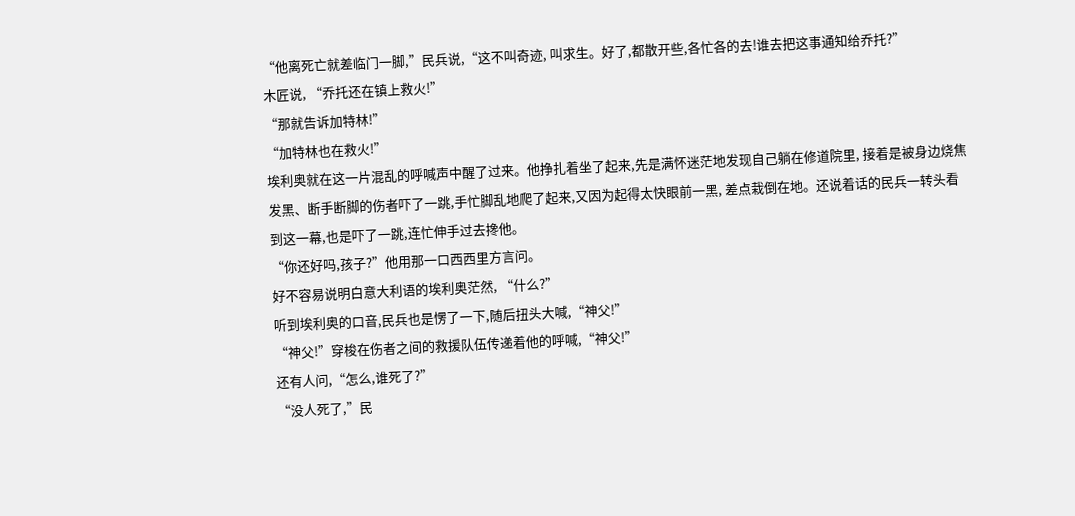“他离死亡就差临门一脚,”民兵说,“这不叫奇迹, 叫求生。好了,都散开些,各忙各的去!谁去把这事通知给乔托?”
木匠说, “乔托还在镇上救火!”
“那就告诉加特林!”
“加特林也在救火!”
埃利奥就在这一片混乱的呼喊声中醒了过来。他挣扎着坐了起来,先是满怀迷茫地发现自己躺在修道院里, 接着是被身边烧焦发黑、断手断脚的伤者吓了一跳,手忙脚乱地爬了起来,又因为起得太快眼前一黑, 差点栽倒在地。还说着话的民兵一转头看到这一幕,也是吓了一跳,连忙伸手过去搀他。
“你还好吗,孩子?”他用那一口西西里方言问。
好不容易说明白意大利语的埃利奥茫然, “什么?”
听到埃利奥的口音,民兵也是愣了一下,随后扭头大喊,“神父!”
“神父!”穿梭在伤者之间的救援队伍传递着他的呼喊,“神父!”
还有人问,“怎么,谁死了?”
“没人死了,”民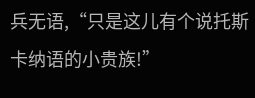兵无语,“只是这儿有个说托斯卡纳语的小贵族!”